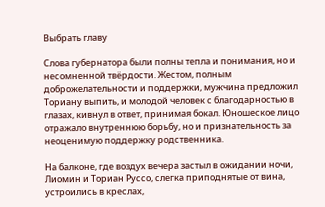Выбрать главу

Слова губернатора были полны тепла и понимания, но и несомненной твёрдости. Жестом, полным доброжелательности и поддержки, мужчина предложил Ториану выпить, и молодой человек с благодарностью в глазах, кивнул в ответ, принимая бокал. Юношеское лицо отражало внутреннюю борьбу, но и признательность за неоценимую поддержку родственника.

На балконе, где воздух вечера застыл в ожидании ночи, Лиомин и Ториан Руссо, слегка приподнятые от вина, устроились в креслах,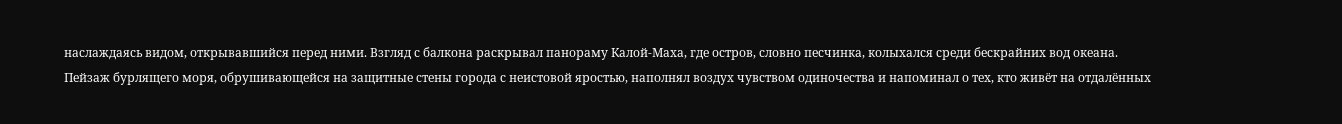наслаждаясь видом, открывавшийся перед ними. Взгляд с балкона раскрывал панораму Калой-Маха, где остров, словно песчинка, колыхался среди бескрайних вод океана. Пейзаж бурлящего моря, обрушивающейся на защитные стены города с неистовой яростью, наполнял воздух чувством одиночества и напоминал о тех, кто живёт на отдалённых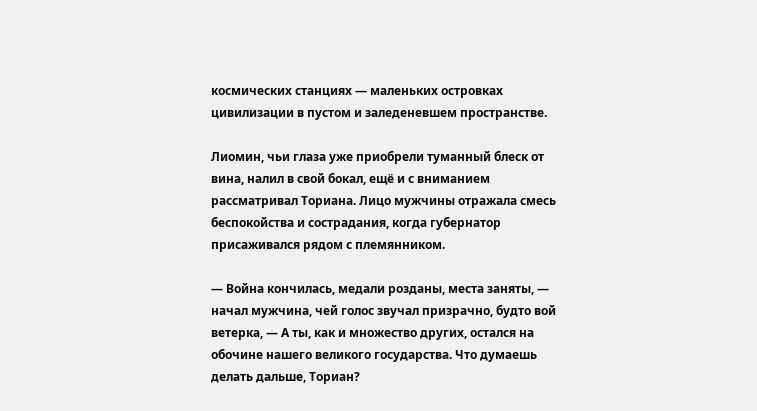космических станциях — маленьких островках цивилизации в пустом и заледеневшем пространстве.

Лиомин, чьи глаза уже приобрели туманный блеск от вина, налил в свой бокал, ещё и с вниманием рассматривал Ториана. Лицо мужчины отражала смесь беспокойства и сострадания, когда губернатор присаживался рядом с племянником.

— Война кончилась, медали розданы, места заняты, — начал мужчина, чей голос звучал призрачно, будто вой ветерка, — А ты, как и множество других, остался на обочине нашего великого государства. Что думаешь делать дальше, Ториан?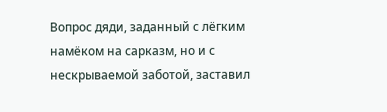Вопрос дяди, заданный с лёгким намёком на сарказм, но и с нескрываемой заботой, заставил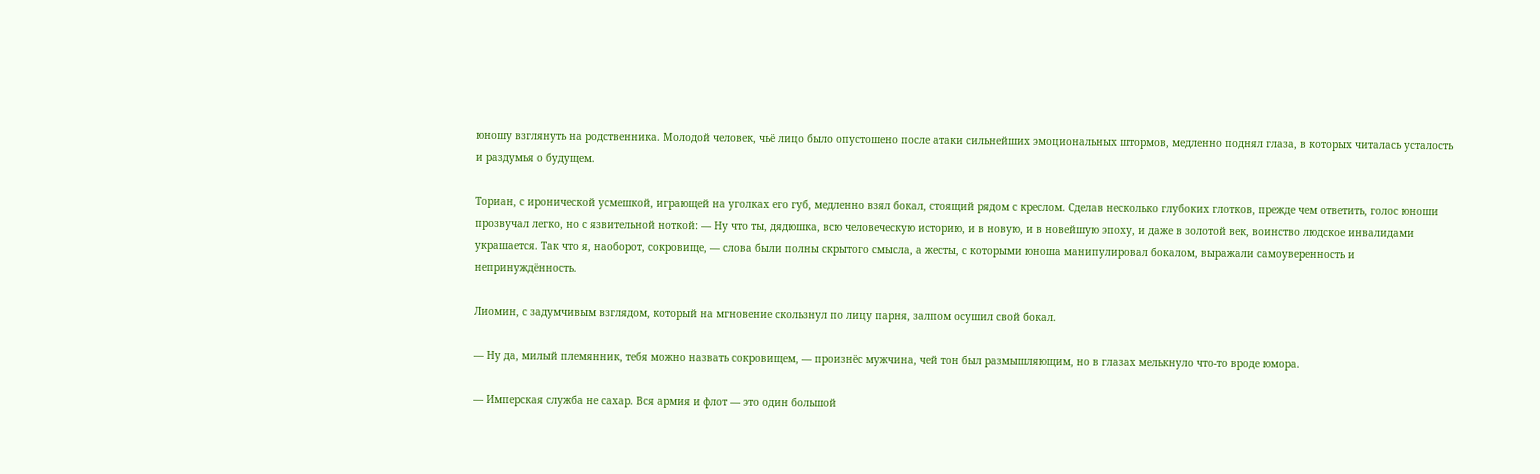юношу взглянуть на родственника. Молодой человек, чьё лицо было опустошено после атаки сильнейших эмоциональных штормов, медленно поднял глаза, в которых читалась усталость и раздумья о будущем.

Ториан, с иронической усмешкой, играющей на уголках его губ, медленно взял бокал, стоящий рядом с креслом. Сделав несколько глубоких глотков, прежде чем ответить, голос юноши прозвучал легко, но с язвительной ноткой: — Ну что ты, дядюшка, всю человеческую историю, и в новую, и в новейшую эпоху, и даже в золотой век, воинство людское инвалидами украшается. Так что я, наоборот, сокровище, — слова были полны скрытого смысла, а жесты, с которыми юноша манипулировал бокалом, выражали самоуверенность и непринуждённость.

Лиомин, с задумчивым взглядом, который на мгновение скользнул по лицу парня, залпом осушил свой бокал.

— Ну да, милый племянник, тебя можно назвать сокровищем, — произнёс мужчина, чей тон был размышляющим, но в глазах мелькнуло что-то вроде юмора.

— Имперская служба не сахар. Вся армия и флот — это один большой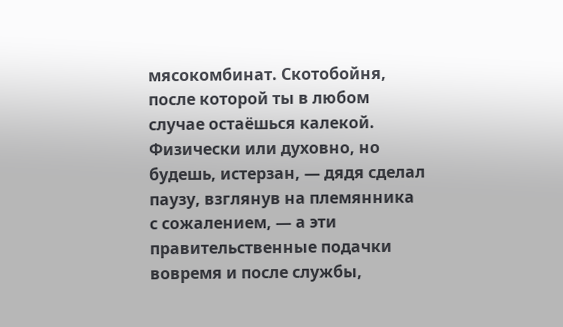мясокомбинат. Скотобойня, после которой ты в любом случае остаёшься калекой. Физически или духовно, но будешь, истерзан, — дядя сделал паузу, взглянув на племянника с сожалением, — а эти правительственные подачки вовремя и после службы,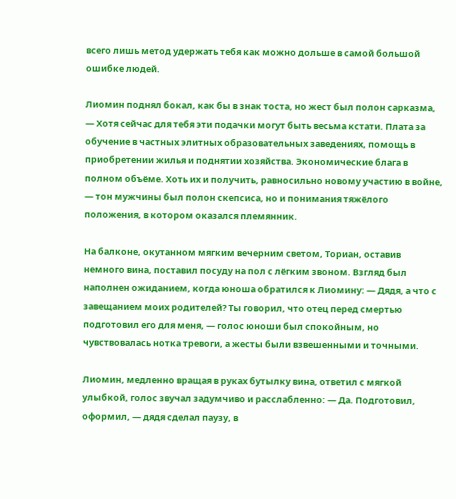всего лишь метод удержать тебя как можно дольше в самой большой ошибке людей.

Лиомин поднял бокал, как бы в знак тоста, но жест был полон сарказма, — Хотя сейчас для тебя эти подачки могут быть весьма кстати. Плата за обучение в частных элитных образовательных заведениях, помощь в приобретении жилья и поднятии хозяйства. Экономические блага в полном объёме. Хоть их и получить, равносильно новому участию в войне, — тон мужчины был полон скепсиса, но и понимания тяжёлого положения, в котором оказался племянник.

На балконе, окутанном мягким вечерним светом, Ториан, оставив немного вина, поставил посуду на пол с лёгким звоном. Взгляд был наполнен ожиданием, когда юноша обратился к Лиомину: — Дядя, а что с завещанием моих родителей? Ты говорил, что отец перед смертью подготовил его для меня, — голос юноши был спокойным, но чувствовалась нотка тревоги, а жесты были взвешенными и точными.

Лиомин, медленно вращая в руках бутылку вина, ответил с мягкой улыбкой, голос звучал задумчиво и расслабленно: — Да. Подготовил, оформил, — дядя сделал паузу, в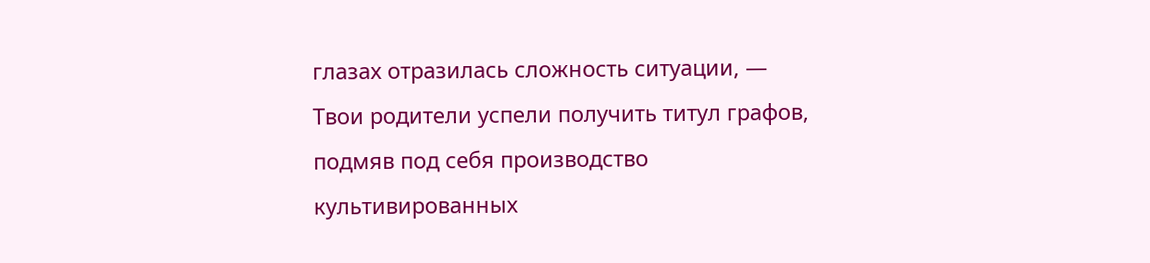глазах отразилась сложность ситуации, — Твои родители успели получить титул графов, подмяв под себя производство культивированных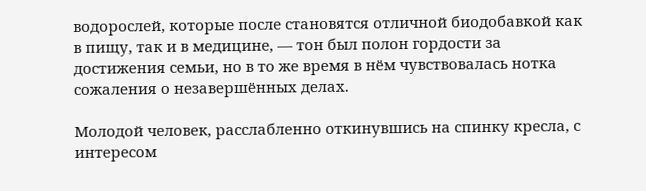водорослей, которые после становятся отличной биодобавкой как в пищу, так и в медицине, — тон был полон гордости за достижения семьи, но в то же время в нём чувствовалась нотка сожаления о незавершённых делах.

Молодой человек, расслабленно откинувшись на спинку кресла, с интересом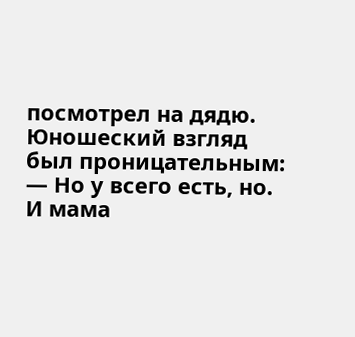посмотрел на дядю. Юношеский взгляд был проницательным: — Но у всего есть, но. И мама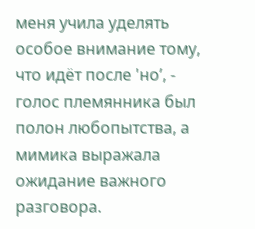меня учила уделять особое внимание тому, что идёт после 'но’, - голос племянника был полон любопытства, а мимика выражала ожидание важного разговора.